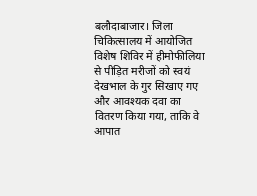बलौदाबाजार। जिला चिकित्सालय में आयोजित विशेष शिविर में हीमोफीलिया से पीड़ित मरीजों को स्वयं देखभाल के गुर सिखाए गए और आवश्यक दवा का वितरण किया गया, ताकि वे आपात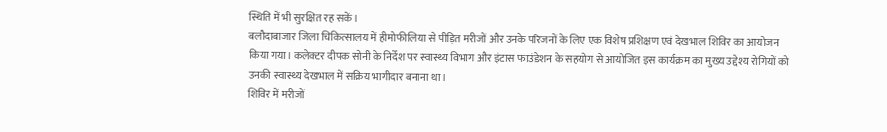स्थिति में भी सुरक्षित रह सकें।
बलौदाबाजार जिला चिकित्सालय में हीमोफीलिया से पीड़ित मरीजों और उनके परिजनों के लिए एक विशेष प्रशिक्षण एवं देखभाल शिविर का आयोजन किया गया। कलेक्टर दीपक सोनी के निर्देश पर स्वास्थ्य विभाग और इंटास फाउंडेशन के सहयोग से आयोजित इस कार्यक्रम का मुख्य उद्देश्य रोगियों को उनकी स्वास्थ्य देखभाल में सक्रिय भागीदार बनाना था।
शिविर में मरीजों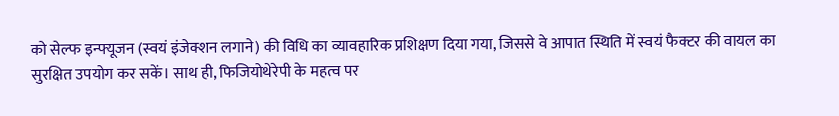को सेल्फ इन्फ्यूजन (स्वयं इंजेक्शन लगाने) की विधि का व्यावहारिक प्रशिक्षण दिया गया, जिससे वे आपात स्थिति में स्वयं फैक्टर की वायल का सुरक्षित उपयोग कर सकें। साथ ही, फिजियोथेरेपी के महत्व पर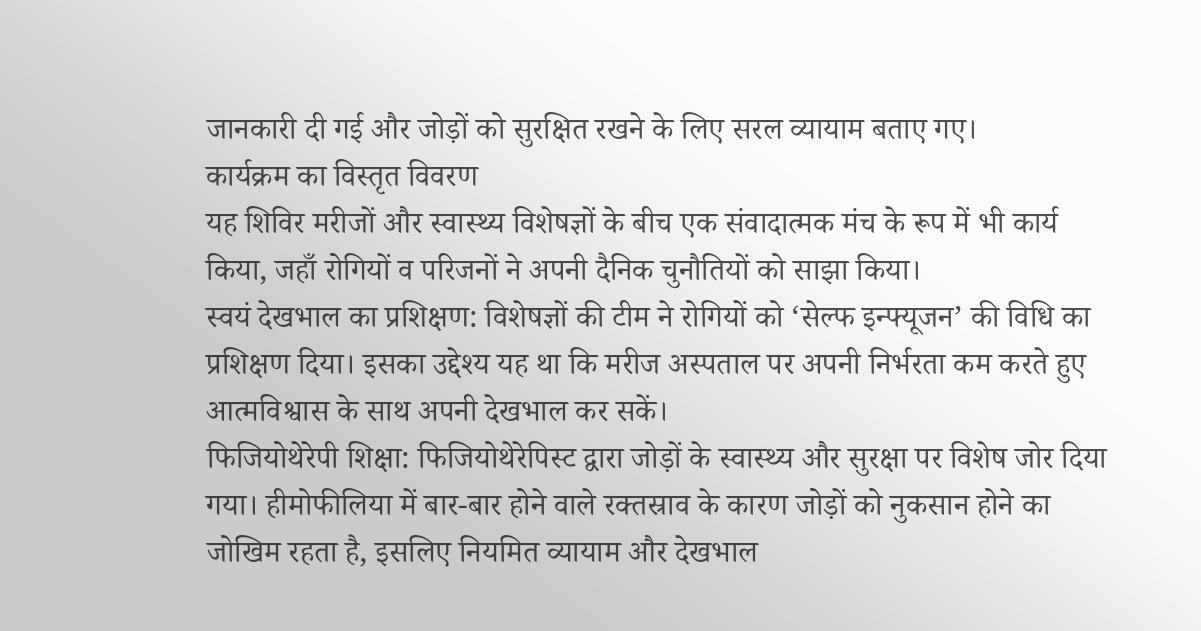जानकारी दी गई और जोड़ों को सुरक्षित रखने के लिए सरल व्यायाम बताए गए।
कार्यक्रम का विस्तृत विवरण
यह शिविर मरीजों और स्वास्थ्य विशेषज्ञों के बीच एक संवादात्मक मंच के रूप में भी कार्य किया, जहाँ रोगियों व परिजनों ने अपनी दैनिक चुनौतियों को साझा किया।
स्वयं देखभाल का प्रशिक्षण: विशेषज्ञों की टीम ने रोगियों को ‘सेल्फ इन्फ्यूजन’ की विधि का प्रशिक्षण दिया। इसका उद्देश्य यह था कि मरीज अस्पताल पर अपनी निर्भरता कम करते हुए आत्मविश्वास के साथ अपनी देखभाल कर सकें।
फिजियोथेरेपी शिक्षा: फिजियोथेरेपिस्ट द्वारा जोड़ों के स्वास्थ्य और सुरक्षा पर विशेष जोर दिया गया। हीमोफीलिया में बार-बार होने वाले रक्तस्राव के कारण जोड़ों को नुकसान होने का जोखिम रहता है, इसलिए नियमित व्यायाम और देखभाल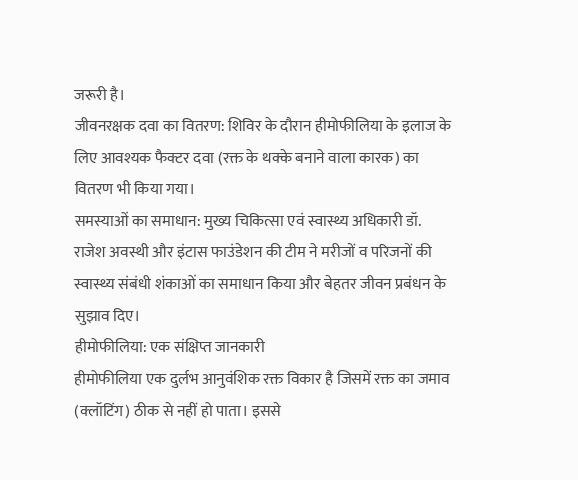जरूरी है।
जीवनरक्षक दवा का वितरण: शिविर के दौरान हीमोफीलिया के इलाज के लिए आवश्यक फैक्टर दवा (रक्त के थक्के बनाने वाला कारक) का वितरण भी किया गया।
समस्याओं का समाधान: मुख्य चिकित्सा एवं स्वास्थ्य अधिकारी डॉ. राजेश अवस्थी और इंटास फाउंडेशन की टीम ने मरीजों व परिजनों की स्वास्थ्य संबंधी शंकाओं का समाधान किया और बेहतर जीवन प्रबंधन के सुझाव दिए।
हीमोफीलिया: एक संक्षिप्त जानकारी
हीमोफीलिया एक दुर्लभ आनुवंशिक रक्त विकार है जिसमें रक्त का जमाव (क्लॉटिंग) ठीक से नहीं हो पाता। इससे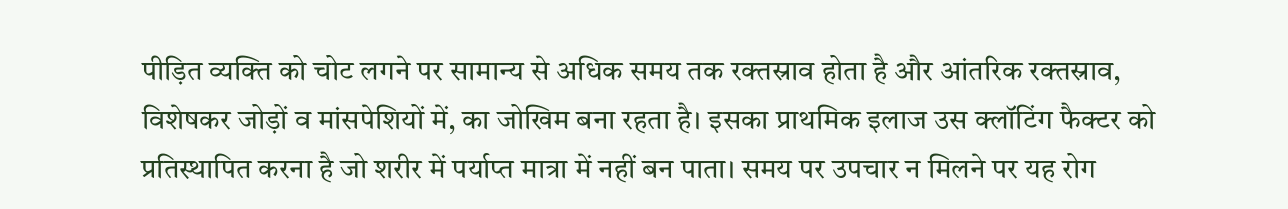पीड़ित व्यक्ति को चोट लगने पर सामान्य से अधिक समय तक रक्तस्राव होता है और आंतरिक रक्तस्राव, विशेषकर जोड़ों व मांसपेशियों में, का जोखिम बना रहता है। इसका प्राथमिक इलाज उस क्लॉटिंग फैक्टर को प्रतिस्थापित करना है जो शरीर में पर्याप्त मात्रा में नहीं बन पाता। समय पर उपचार न मिलने पर यह रोग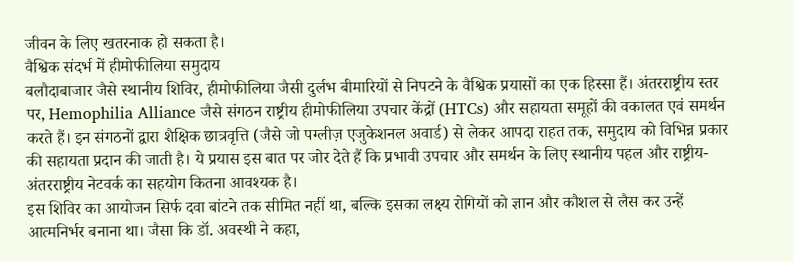जीवन के लिए खतरनाक हो सकता है।
वैश्विक संदर्भ में हीमोफीलिया समुदाय
बलौदाबाजार जैसे स्थानीय शिविर, हीमोफीलिया जैसी दुर्लभ बीमारियों से निपटने के वैश्विक प्रयासों का एक हिस्सा हैं। अंतरराष्ट्रीय स्तर पर, Hemophilia Alliance जैसे संगठन राष्ट्रीय हीमोफीलिया उपचार केंद्रों (HTCs) और सहायता समूहों की वकालत एवं समर्थन करते हैं। इन संगठनों द्वारा शैक्षिक छात्रवृत्ति (जैसे जो पग्लीज़ एजुकेशनल अवार्ड) से लेकर आपदा राहत तक, समुदाय को विभिन्न प्रकार की सहायता प्रदान की जाती है। ये प्रयास इस बात पर जोर देते हैं कि प्रभावी उपचार और समर्थन के लिए स्थानीय पहल और राष्ट्रीय-अंतरराष्ट्रीय नेटवर्क का सहयोग कितना आवश्यक है।
इस शिविर का आयोजन सिर्फ दवा बांटने तक सीमित नहीं था, बल्कि इसका लक्ष्य रोगियों को ज्ञान और कौशल से लैस कर उन्हें आत्मनिर्भर बनाना था। जैसा कि डॉ. अवस्थी ने कहा,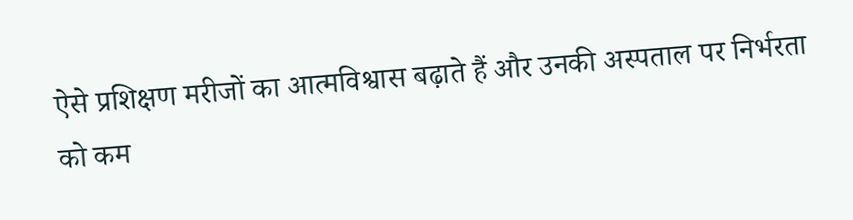ऐसे प्रशिक्षण मरीजों का आत्मविश्वास बढ़ाते हैं और उनकी अस्पताल पर निर्भरता को कम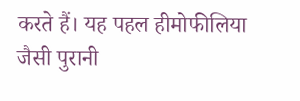करते हैं। यह पहल हीमोफीलिया जैसी पुरानी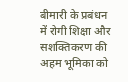बीमारी के प्रबंधन में रोगी शिक्षा और सशक्तिकरण की अहम भूमिका को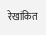रेखांकित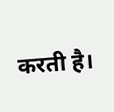करती है।